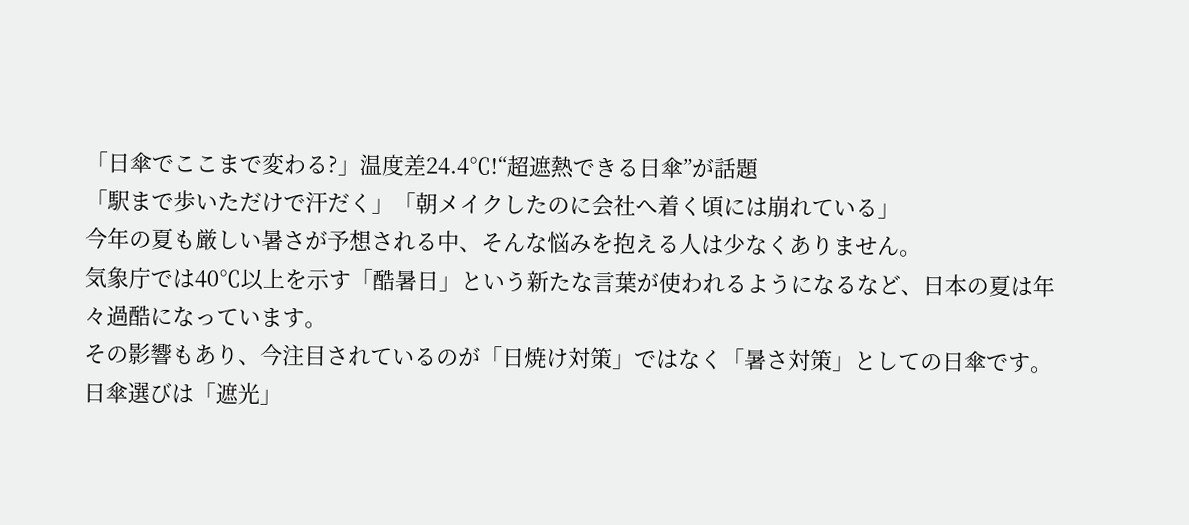「日傘でここまで変わる?」温度差24.4℃!“超遮熱できる日傘”が話題
「駅まで歩いただけで汗だく」「朝メイクしたのに会社へ着く頃には崩れている」
今年の夏も厳しい暑さが予想される中、そんな悩みを抱える人は少なくありません。
気象庁では40℃以上を示す「酷暑日」という新たな言葉が使われるようになるなど、日本の夏は年々過酷になっています。
その影響もあり、今注目されているのが「日焼け対策」ではなく「暑さ対策」としての日傘です。
日傘選びは「遮光」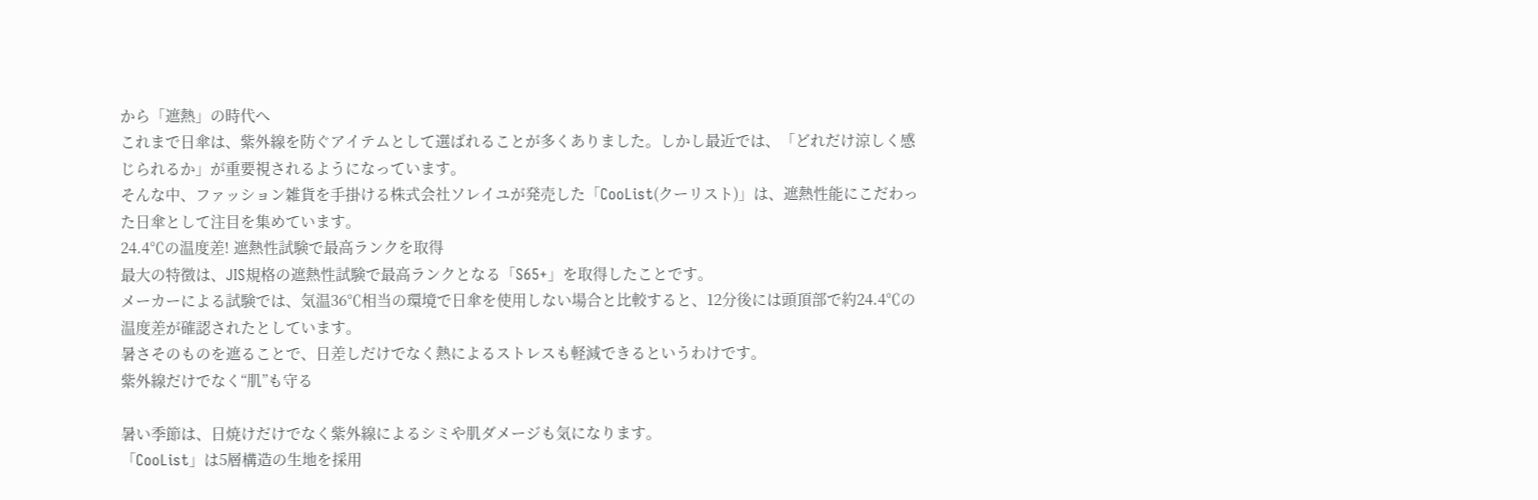から「遮熱」の時代へ
これまで日傘は、紫外線を防ぐアイテムとして選ばれることが多くありました。しかし最近では、「どれだけ涼しく感じられるか」が重要視されるようになっています。
そんな中、ファッション雑貨を手掛ける株式会社ソレイユが発売した「CooList(クーリスト)」は、遮熱性能にこだわった日傘として注目を集めています。
24.4℃の温度差! 遮熱性試験で最高ランクを取得
最大の特徴は、JIS規格の遮熱性試験で最高ランクとなる「S65+」を取得したことです。
メーカーによる試験では、気温36℃相当の環境で日傘を使用しない場合と比較すると、12分後には頭頂部で約24.4℃の温度差が確認されたとしています。
暑さそのものを遮ることで、日差しだけでなく熱によるストレスも軽減できるというわけです。
紫外線だけでなく“肌”も守る

暑い季節は、日焼けだけでなく紫外線によるシミや肌ダメージも気になります。
「CooList」は5層構造の生地を採用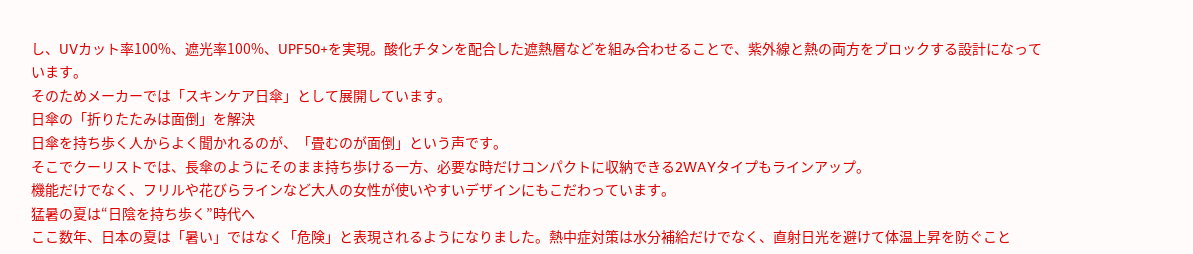し、UVカット率100%、遮光率100%、UPF50+を実現。酸化チタンを配合した遮熱層などを組み合わせることで、紫外線と熱の両方をブロックする設計になっています。
そのためメーカーでは「スキンケア日傘」として展開しています。
日傘の「折りたたみは面倒」を解決
日傘を持ち歩く人からよく聞かれるのが、「畳むのが面倒」という声です。
そこでクーリストでは、長傘のようにそのまま持ち歩ける一方、必要な時だけコンパクトに収納できる2WAYタイプもラインアップ。
機能だけでなく、フリルや花びらラインなど大人の女性が使いやすいデザインにもこだわっています。
猛暑の夏は“日陰を持ち歩く”時代へ
ここ数年、日本の夏は「暑い」ではなく「危険」と表現されるようになりました。熱中症対策は水分補給だけでなく、直射日光を避けて体温上昇を防ぐこと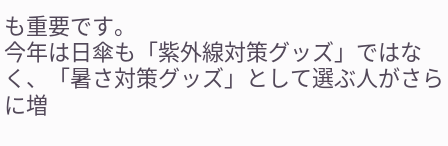も重要です。
今年は日傘も「紫外線対策グッズ」ではなく、「暑さ対策グッズ」として選ぶ人がさらに増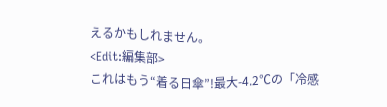えるかもしれません。
<Edit:編集部>
これはもう“着る日傘”!最大-4.2℃の「冷感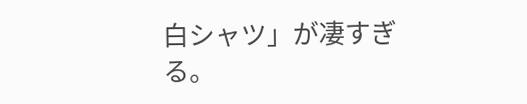白シャツ」が凄すぎる。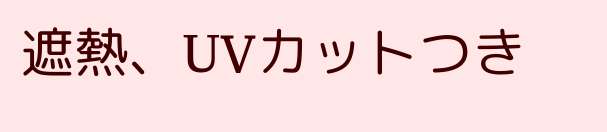遮熱、UVカットつき